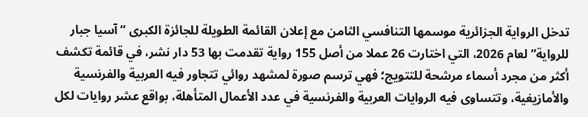تدخل الرواية الجزائرية موسمها التنافسي الثامن مع إعلان القائمة الطويلة للجائزة الكبرى “آسيا جبار للرواية” لعام 2026، التي اختارت 26 عملا من أصل 155 رواية تقدمت بها 53 دار نشر، في قائمة تكشف أكثر من مجرد أسماء مرشحة للتتويج؛ فهي ترسم صورة لمشهد روائي تتجاور فيه العربية والفرنسية والأمازيغية، وتتساوى فيه الروايات العربية والفرنسية في عدد الأعمال المتأهلة، بواقع عشر روايات لكل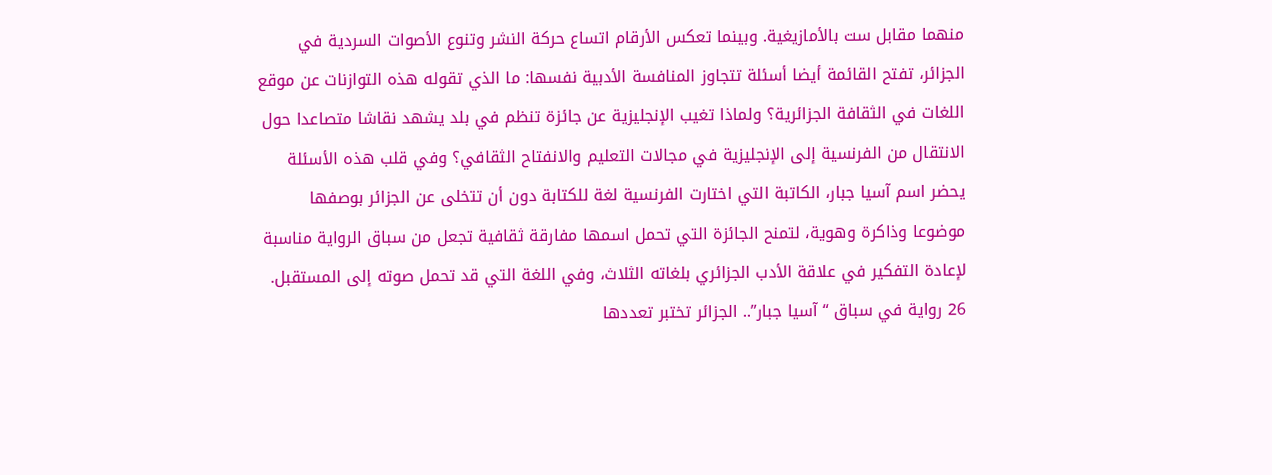منهما مقابل ست بالأمازيغية. وبينما تعكس الأرقام اتساع حركة النشر وتنوع الأصوات السردية في الجزائر، تفتح القائمة أيضا أسئلة تتجاوز المنافسة الأدبية نفسها: ما الذي تقوله هذه التوازنات عن موقع اللغات في الثقافة الجزائرية؟ ولماذا تغيب الإنجليزية عن جائزة تنظم في بلد يشهد نقاشا متصاعدا حول الانتقال من الفرنسية إلى الإنجليزية في مجالات التعليم والانفتاح الثقافي؟ وفي قلب هذه الأسئلة يحضر اسم آسيا جبار، الكاتبة التي اختارت الفرنسية لغة للكتابة دون أن تتخلى عن الجزائر بوصفها موضوعا وذاكرة وهوية، لتمنح الجائزة التي تحمل اسمها مفارقة ثقافية تجعل من سباق الرواية مناسبة لإعادة التفكير في علاقة الأدب الجزائري بلغاته الثلاث، وفي اللغة التي قد تحمل صوته إلى المستقبل.
26 رواية في سباق “آسيا جبار”.. الجزائر تختبر تعددها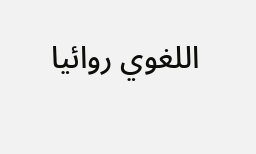اللغوي روائيا